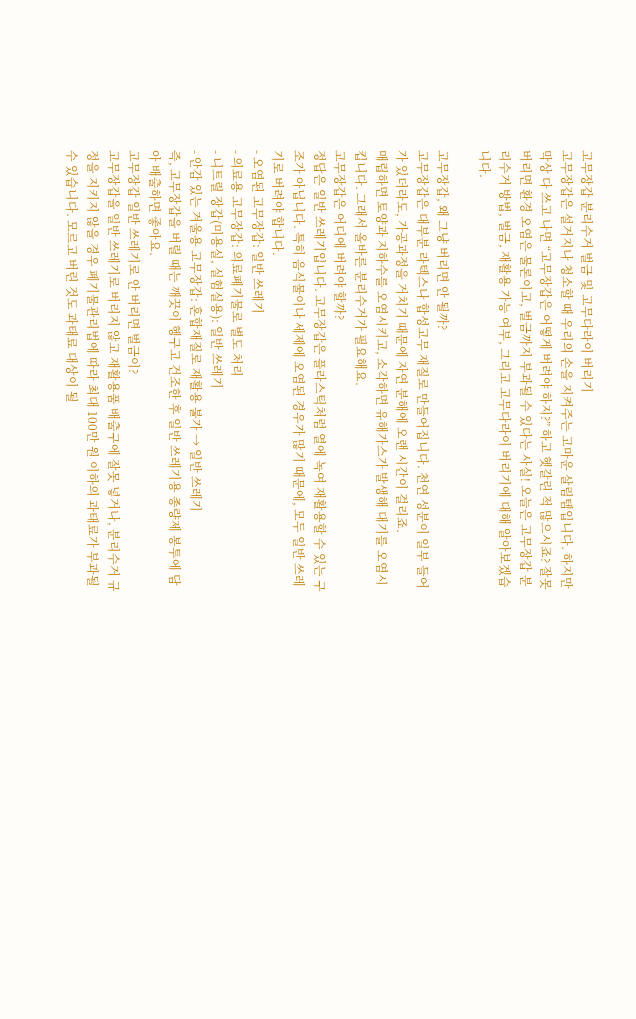고무장갑 분리수거 벌금 및 고무다라이 버리기
고무장갑은 설거지나 청소할 때 우리의 손을 지켜주는 고마운 살림템입니다. 하지만 막상 다 쓰고 나면 “고무장갑은 어떻게 버려야 하지?” 하고 헷갈린 적 많으시죠? 잘못 버리면 환경 오염은 물론이고, 벌금까지 부과될 수 있다는 사실! 오늘은 고무장갑 분리수거 방법, 벌금, 재활용 가능 여부, 그리고 고무다라이 버리기에 대해 알아보겠습니다.

고무장갑, 왜 그냥 버리면 안 될까?
고무장갑은 대부분 라텍스나 합성고무 재질로 만들어집니다. 천연 성분이 일부 들어가 있더라도, 가공과정을 거치기 때문에 자연 분해에 오랜 시간이 걸리죠.
매립하면 토양과 지하수를 오염시키고, 소각하면 유해가스가 발생해 대기를 오염시킵니다. 그래서 올바른 분리수거가 필요해요.
고무장갑은 어디에 버려야 할까?
정답은 일반 쓰레기입니다. 고무장갑은 플라스틱처럼 열에 녹여 재활용할 수 있는 구조가 아닙니다. 특히 음식물이나 세제에 오염된 경우가 많기 때문에, 모두 일반 쓰레기로 버려야 합니다.
- 오염된 고무장갑: 일반 쓰레기
- 의료용 고무장갑: 의료폐기물로 별도 처리
- 니트릴 장갑(미용실, 실험실용): 일반 쓰레기
- 안감 있는 겨울용 고무장갑: 혼합재질로 재활용 불가 → 일반 쓰레기
즉, 고무장갑을 버릴 때는 깨끗이 헹구고 건조한 후 일반 쓰레기용 종량제 봉투에 담아 배출하면 좋아요.
고무장갑 일반 쓰레기로 안 버리면 벌금이?
고무장갑을 일반 쓰레기로 버리지 않고 재활용품 배출구에 잘못 넣거나, 분리수거 규정을 지키지 않을 경우 폐기물관리법에 따라 최대 100만 원 이하의 과태료가 부과될 수 있습니다. 모르고 버린 것도 과태료 대상이 될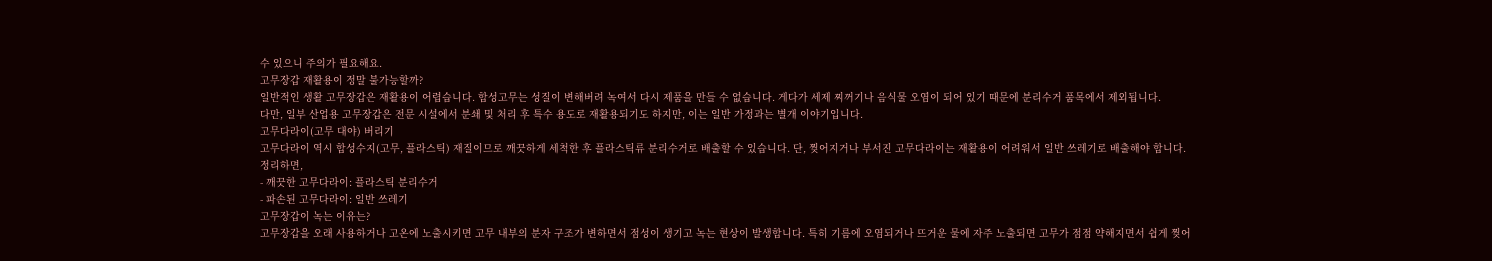수 있으니 주의가 필요해요.
고무장갑 재활용이 정말 불가능할까?
일반적인 생활 고무장갑은 재활용이 어렵습니다. 합성고무는 성질이 변해버려 녹여서 다시 제품을 만들 수 없습니다. 게다가 세제 찌꺼기나 음식물 오염이 되어 있기 때문에 분리수거 품목에서 제외됩니다.
다만, 일부 산업용 고무장갑은 전문 시설에서 분쇄 및 처리 후 특수 용도로 재활용되기도 하지만, 이는 일반 가정과는 별개 이야기입니다.
고무다라이(고무 대야) 버리기
고무다라이 역시 합성수지(고무, 플라스틱) 재질이므로 깨끗하게 세척한 후 플라스틱류 분리수거로 배출할 수 있습니다. 단, 찢어지거나 부서진 고무다라이는 재활용이 어려워서 일반 쓰레기로 배출해야 합니다.
정리하면,
- 깨끗한 고무다라이: 플라스틱 분리수거
- 파손된 고무다라이: 일반 쓰레기
고무장갑이 녹는 이유는?
고무장갑을 오래 사용하거나 고온에 노출시키면 고무 내부의 분자 구조가 변하면서 점성이 생기고 녹는 현상이 발생합니다. 특히 기름에 오염되거나 뜨거운 물에 자주 노출되면 고무가 점점 약해지면서 쉽게 찢어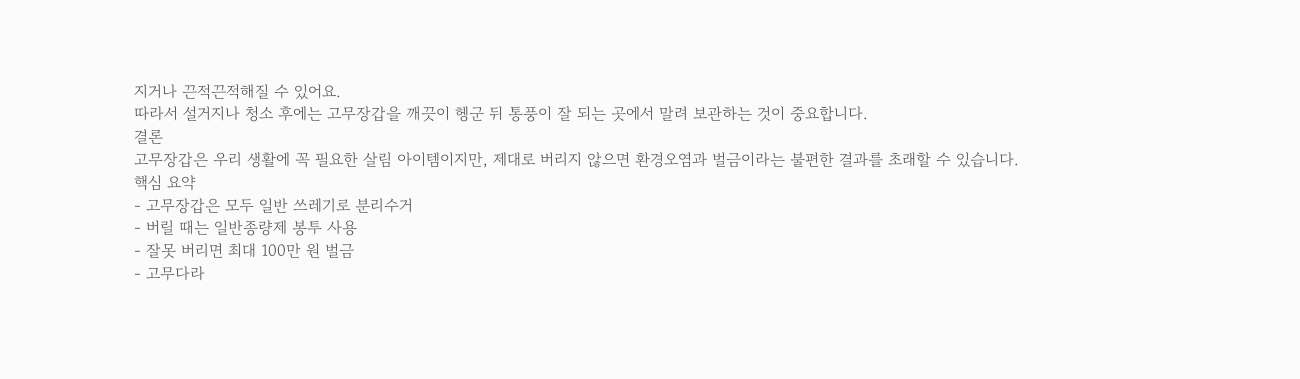지거나 끈적끈적해질 수 있어요.
따라서 설거지나 청소 후에는 고무장갑을 깨끗이 헹군 뒤 통풍이 잘 되는 곳에서 말려 보관하는 것이 중요합니다.
결론
고무장갑은 우리 생활에 꼭 필요한 살림 아이템이지만, 제대로 버리지 않으면 환경오염과 벌금이라는 불편한 결과를 초래할 수 있습니다.
핵심 요약
- 고무장갑은 모두 일반 쓰레기로 분리수거
- 버릴 때는 일반종량제 봉투 사용
- 잘못 버리면 최대 100만 원 벌금
- 고무다라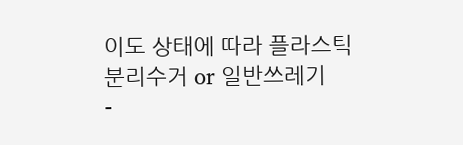이도 상태에 따라 플라스틱 분리수거 or 일반쓰레기
-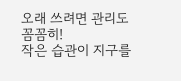오래 쓰려면 관리도 꼼꼼히!
작은 습관이 지구를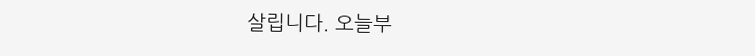살립니다. 오늘부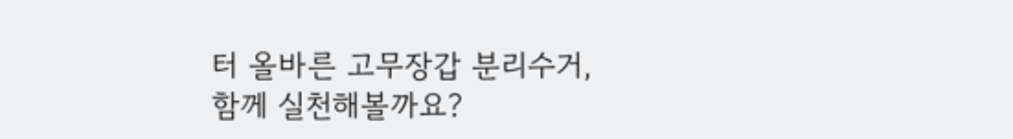터 올바른 고무장갑 분리수거, 함께 실천해볼까요?